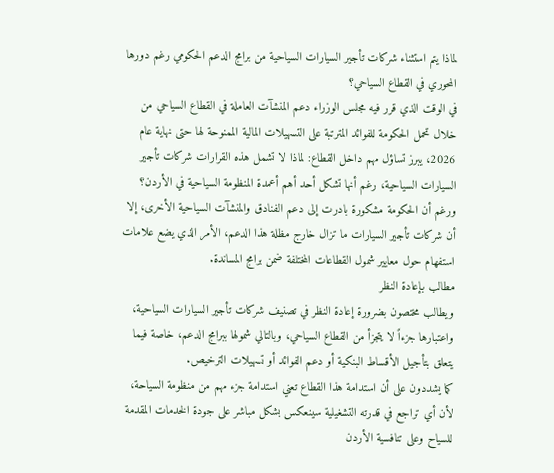لماذا يتم استثناء شركات تأجير السيارات السياحية من برامج الدعم الحكومي رغم دورها المحوري في القطاع السياحي؟
في الوقت الذي قرر فيه مجلس الوزراء دعم المنشآت العاملة في القطاع السياحي من خلال تحمل الحكومة للفوائد المترتبة على التسهيلات المالية الممنوحة لها حتى نهاية عام 2026، يبرز تساؤل مهم داخل القطاع: لماذا لا تشمل هذه القرارات شركات تأجير السيارات السياحية، رغم أنها تشكل أحد أهم أعمدة المنظومة السياحية في الأردن؟
ورغم أن الحكومة مشكورة بادرت إلى دعم الفنادق والمنشآت السياحية الأخرى، إلا أن شركات تأجير السيارات ما تزال خارج مظلة هذا الدعم، الأمر الذي يضع علامات استفهام حول معايير شمول القطاعات المختلفة ضمن برامج المساندة.
مطالب بإعادة النظر
ويطالب مختصون بضرورة إعادة النظر في تصنيف شركات تأجير السيارات السياحية، واعتبارها جزءاً لا يتجزأ من القطاع السياحي، وبالتالي شمولها ببرامج الدعم، خاصة فيما يتعلق بتأجيل الأقساط البنكية أو دعم الفوائد أو تسهيلات الترخيص.
كما يشددون على أن استدامة هذا القطاع تعني استدامة جزء مهم من منظومة السياحة، لأن أي تراجع في قدرته التشغيلية سينعكس بشكل مباشر على جودة الخدمات المقدمة للسياح وعلى تنافسية الأردن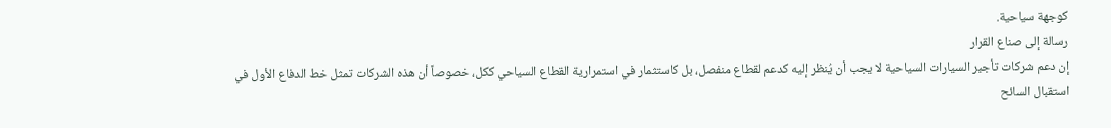كوجهة سياحية.
رسالة إلى صناع القرار
إن دعم شركات تأجير السيارات السياحية لا يجب أن يُنظر إليه كدعم لقطاع منفصل، بل كاستثمار في استمرارية القطاع السياحي ككل، خصوصاً أن هذه الشركات تمثل خط الدفاع الأول في استقبال السائح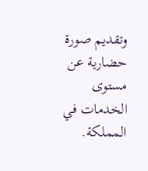وتقديم صورة حضارية عن مستوى الخدمات في المملكة.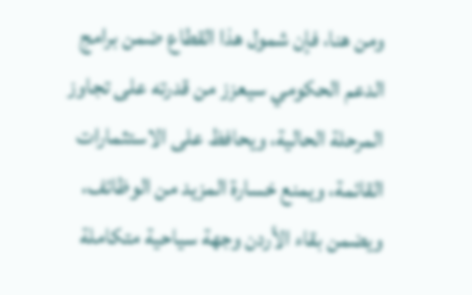ومن هنا، فإن شمول هذا القطاع ضمن برامج الدعم الحكومي سيعزز من قدرته على تجاوز المرحلة الحالية، ويحافظ على الاستثمارات القائمة، ويمنع خسارة المزيد من الوظائف، ويضمن بقاء الأردن وجهة سياحية متكاملة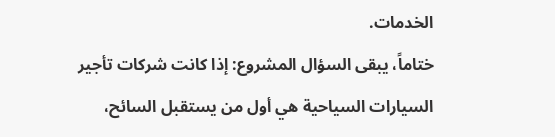الخدمات.
ختاماً، يبقى السؤال المشروع: إذا كانت شركات تأجير السيارات السياحية هي أول من يستقبل السائح،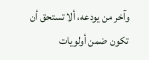وآخر من يودعه، ألا تستحق أن تكون ضمن أولويات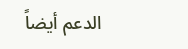الدعم أيضاً